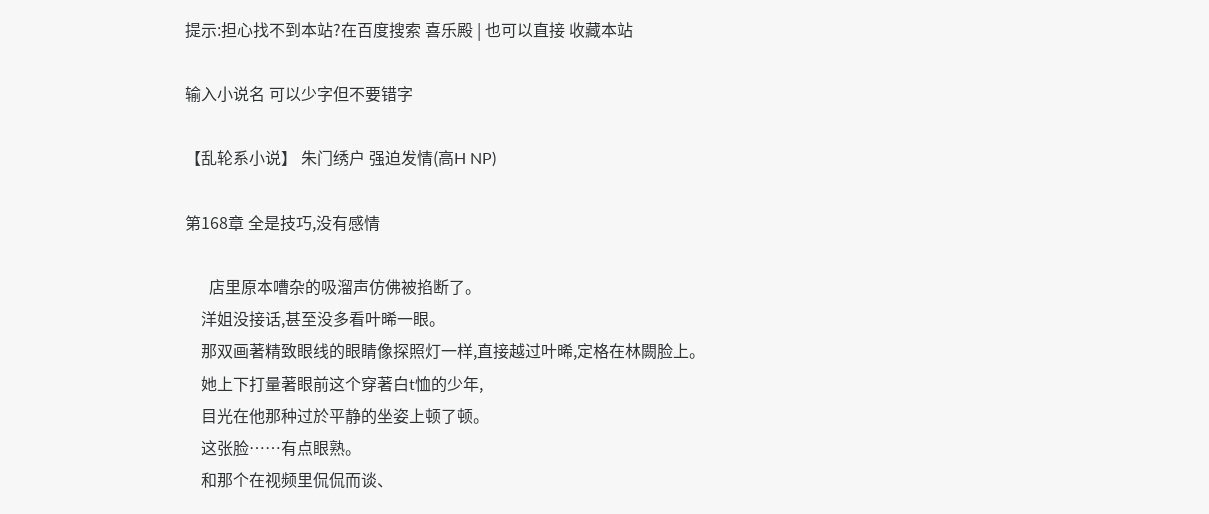提示:担心找不到本站?在百度搜索 喜乐殿 | 也可以直接 收藏本站

输入小说名 可以少字但不要错字

【乱轮系小说】 朱门绣户 强迫发情(高H NP)

第168章 全是技巧,没有感情

      店里原本嘈杂的吸溜声仿佛被掐断了。
    洋姐没接话,甚至没多看叶晞一眼。
    那双画著精致眼线的眼睛像探照灯一样,直接越过叶晞,定格在林闕脸上。
    她上下打量著眼前这个穿著白t恤的少年,
    目光在他那种过於平静的坐姿上顿了顿。
    这张脸……有点眼熟。
    和那个在视频里侃侃而谈、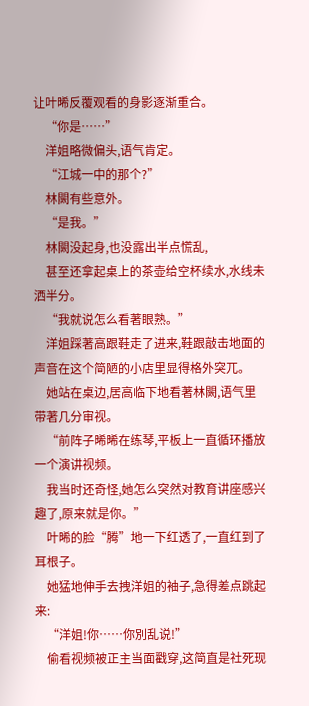让叶晞反覆观看的身影逐渐重合。
    “你是……”
    洋姐略微偏头,语气肯定。
    “江城一中的那个?”
    林闕有些意外。
    “是我。”
    林闕没起身,也没露出半点慌乱,
    甚至还拿起桌上的茶壶给空杯续水,水线未洒半分。
    “我就说怎么看著眼熟。”
    洋姐踩著高跟鞋走了进来,鞋跟敲击地面的声音在这个简陋的小店里显得格外突兀。
    她站在桌边,居高临下地看著林闕,语气里带著几分审视。
    “前阵子晞晞在练琴,平板上一直循环播放一个演讲视频。
    我当时还奇怪,她怎么突然对教育讲座感兴趣了,原来就是你。”
    叶晞的脸“腾”地一下红透了,一直红到了耳根子。
    她猛地伸手去拽洋姐的袖子,急得差点跳起来:
    “洋姐!你……你別乱说!”
    偷看视频被正主当面戳穿,这简直是社死现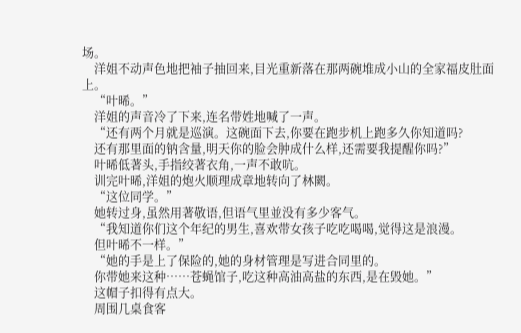场。
    洋姐不动声色地把袖子抽回来,目光重新落在那两碗堆成小山的全家福皮肚面上。
    “叶晞。”
    洋姐的声音冷了下来,连名带姓地喊了一声。
    “还有两个月就是巡演。这碗面下去,你要在跑步机上跑多久你知道吗?
    还有那里面的钠含量,明天你的脸会肿成什么样,还需要我提醒你吗?”
    叶晞低著头,手指绞著衣角,一声不敢吭。
    训完叶晞,洋姐的炮火顺理成章地转向了林闕。
    “这位同学。”
    她转过身,虽然用著敬语,但语气里並没有多少客气。
    “我知道你们这个年纪的男生,喜欢带女孩子吃吃喝喝,觉得这是浪漫。
    但叶晞不一样。”
    “她的手是上了保险的,她的身材管理是写进合同里的。
    你带她来这种……苍蝇馆子,吃这种高油高盐的东西,是在毁她。”
    这帽子扣得有点大。
    周围几桌食客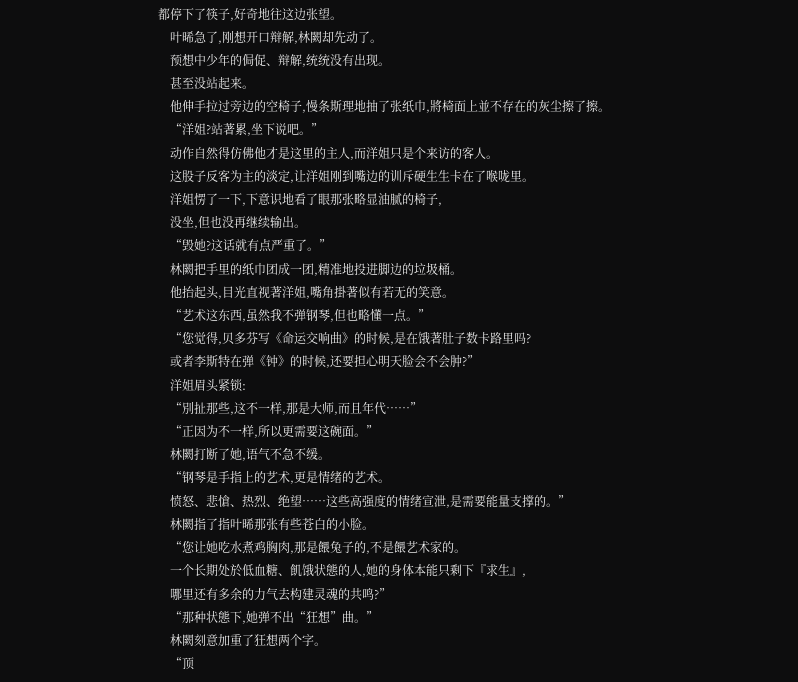都停下了筷子,好奇地往这边张望。
    叶晞急了,刚想开口辩解,林闕却先动了。
    预想中少年的侷促、辩解,统统没有出现。
    甚至没站起来。
    他伸手拉过旁边的空椅子,慢条斯理地抽了张纸巾,將椅面上並不存在的灰尘擦了擦。
    “洋姐?站著累,坐下说吧。”
    动作自然得仿佛他才是这里的主人,而洋姐只是个来访的客人。
    这股子反客为主的淡定,让洋姐刚到嘴边的训斥硬生生卡在了喉咙里。
    洋姐愣了一下,下意识地看了眼那张略显油腻的椅子,
    没坐,但也没再继续输出。
    “毁她?这话就有点严重了。”
    林闕把手里的纸巾团成一团,精准地投进脚边的垃圾桶。
    他抬起头,目光直视著洋姐,嘴角掛著似有若无的笑意。
    “艺术这东西,虽然我不弹钢琴,但也略懂一点。”
    “您觉得,贝多芬写《命运交响曲》的时候,是在饿著肚子数卡路里吗?
    或者李斯特在弹《钟》的时候,还要担心明天脸会不会肿?”
    洋姐眉头紧锁:
    “別扯那些,这不一样,那是大师,而且年代……”
    “正因为不一样,所以更需要这碗面。”
    林闕打断了她,语气不急不缓。
    “钢琴是手指上的艺术,更是情绪的艺术。
    愤怒、悲愴、热烈、绝望……这些高强度的情绪宣泄,是需要能量支撑的。”
    林闕指了指叶晞那张有些苍白的小脸。
    “您让她吃水煮鸡胸肉,那是餵兔子的,不是餵艺术家的。
    一个长期处於低血糖、飢饿状態的人,她的身体本能只剩下『求生』,
    哪里还有多余的力气去构建灵魂的共鸣?”
    “那种状態下,她弹不出“狂想”曲。”
    林闕刻意加重了狂想两个字。
    “顶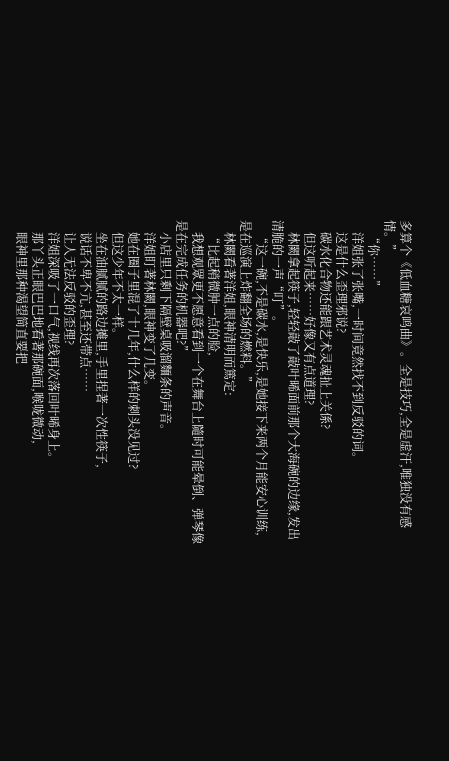多算个《低血糖哀鸣曲》。全是技巧,全是虚汗,唯独没有感情。”
    “你……”
    洋姐张了张嘴,一时间竟然找不到反驳的词。
    这是什么歪理邪说?
    碳水化合物还能跟艺术灵魂扯上关係?
    但这听起来……好像又有点道理?
    林闕拿起筷子,轻轻敲了敲叶晞面前那个大海碗的边缘,发出清脆的一声“叮”。
    “这一碗,不是碳水,是快乐,是她接下来两个月能安心训练,是在巡演上炸翻全场的燃料。”
    林闕看著洋姐,眼神清明而篤定:
    “比起稍微肿一点的脸,
    我想观眾更不愿意看到一个在舞台上隨时可能晕倒、弹琴像是在完成任务的机器吧?”
    小店里只剩下隔壁桌吸溜麵条的声音。
    洋姐盯著林闕,眼神变了几变。
    她在圈子里混了十几年,什么样的刺头没见过?
    但这少年不太一样。
    坐在油腻腻的路边摊里,手里捏著一次性筷子,
    说话不卑不亢,甚至还带点……
    让人无法反驳的歪理?
    洋姐深吸了一口气,视线再次落回叶晞身上。
    那丫头正眼巴巴地看著那碗面,喉咙微动,
    眼神里那种渴望简直要把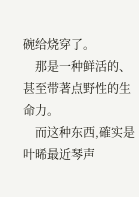碗给烧穿了。
    那是一种鲜活的、甚至带著点野性的生命力。
    而这种东西,確实是叶晞最近琴声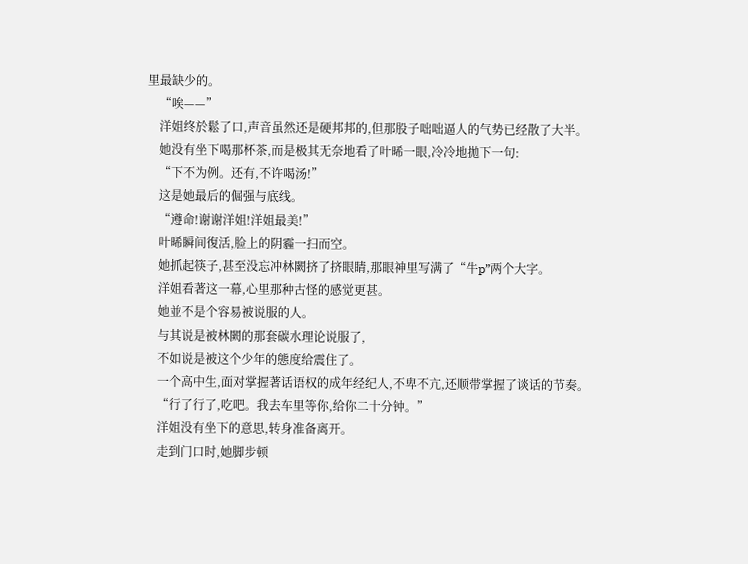里最缺少的。
    “唉——”
    洋姐终於鬆了口,声音虽然还是硬邦邦的,但那股子咄咄逼人的气势已经散了大半。
    她没有坐下喝那杯茶,而是极其无奈地看了叶晞一眼,冷冷地拋下一句:
    “下不为例。还有,不许喝汤!”
    这是她最后的倔强与底线。
    “遵命!谢谢洋姐!洋姐最美!”
    叶晞瞬间復活,脸上的阴霾一扫而空。
    她抓起筷子,甚至没忘冲林闕挤了挤眼睛,那眼神里写满了“牛p”两个大字。
    洋姐看著这一幕,心里那种古怪的感觉更甚。
    她並不是个容易被说服的人。
    与其说是被林闕的那套碳水理论说服了,
    不如说是被这个少年的態度给震住了。
    一个高中生,面对掌握著话语权的成年经纪人,不卑不亢,还顺带掌握了谈话的节奏。
    “行了行了,吃吧。我去车里等你,给你二十分钟。”
    洋姐没有坐下的意思,转身准备离开。
    走到门口时,她脚步顿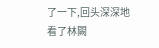了一下,回头深深地看了林闕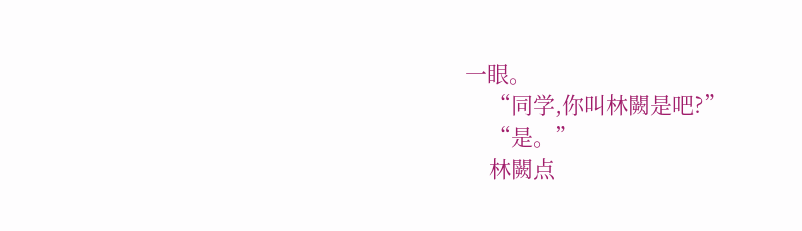一眼。
    “同学,你叫林闕是吧?”
    “是。”
    林闕点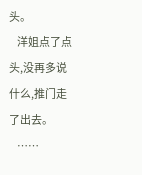头。
    洋姐点了点头,没再多说什么,推门走了出去。
    ……